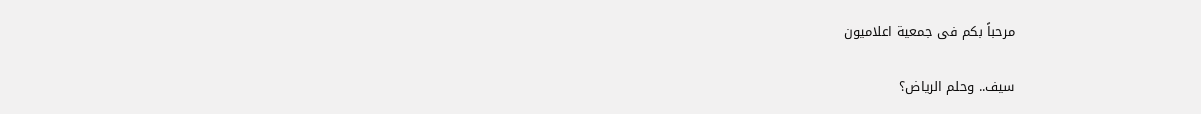مرحباً بكم فى جمعية اعلاميون

سيف.. وحلم الرياض؟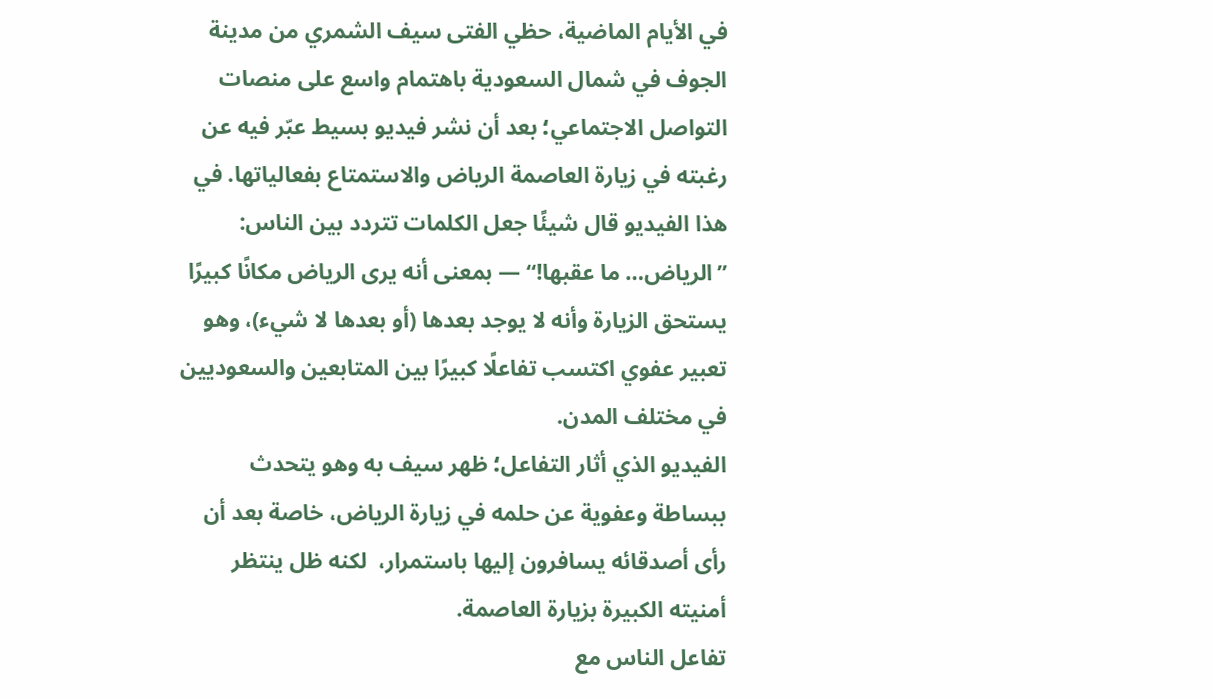في الأيام الماضية، حظي الفتى سيف الشمري من مدينة الجوف في شمال السعودية باهتمام واسع على منصات التواصل الاجتماعي؛ بعد أن نشر فيديو بسيط عبّر فيه عن رغبته في زيارة العاصمة الرياض والاستمتاع بفعالياتها. في هذا الفيديو قال شيئًا جعل الكلمات تتردد بين الناس: ”الرياض… ما عقبها!“ — بمعنى أنه يرى الرياض مكانًا كبيرًا يستحق الزيارة وأنه لا يوجد بعدها (أو بعدها لا شيء)، وهو تعبير عفوي اكتسب تفاعلًا كبيرًا بين المتابعين والسعوديين في مختلف المدن.
الفيديو الذي أثار التفاعل؛ ظهر سيف به وهو يتحدث ببساطة وعفوية عن حلمه في زيارة الرياض، خاصة بعد أن رأى أصدقائه يسافرون إليها باستمرار،  لكنه ظل ينتظر أمنيته الكبيرة بزيارة العاصمة.
تفاعل الناس مع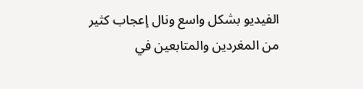الفيديو بشكل واسع ونال إعجاب كثير من المغردين والمتابعين في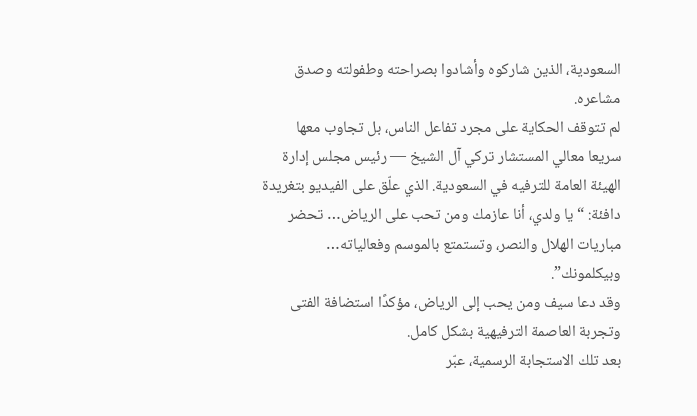السعودية، الذين شاركوه وأشادوا بصراحته وطفولته وصدق مشاعره.
لم تتوقف الحكاية على مجرد تفاعل الناس، بل تجاوب معها سريعا معالي المستشار تركي آل الشيخ — رئيس مجلس إدارة الهيئة العامة للترفيه في السعودية. الذي علّق على الفيديو بتغريدة دافئة: “يا ولدي، أنا عازمك ومن تحب على الرياض… تحضر مباريات الهلال والنصر، وتستمتع بالموسم وفعالياته… وبيكلمونك”.
وقد دعا سيف ومن يحب إلى الرياض، مؤكدًا استضافة الفتى وتجربة العاصمة الترفيهية بشكل كامل.
بعد تلك الاستجابة الرسمية، عبّر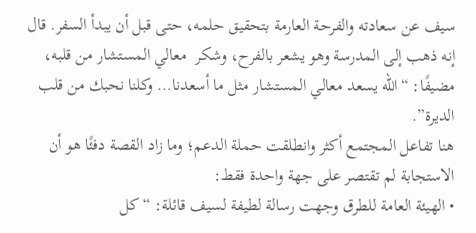سيف عن سعادته والفرحة العارمة بتحقيق حلمه، حتى قبل أن يبدأ السفر. قال إنه ذهب إلى المدرسة وهو يشعر بالفرح، وشكر  معالي المستشار من قلبه، مضيفًا: “الله يسعد معالي المستشار مثل ما أسعدنا… وكلنا نحبك من قلب الديرة”.
هنا تفاعل المجتمع أكثر وانطلقت حملة الدعم؛ وما زاد القصة دفئًا هو أن الاستجابة لم تقتصر على جهة واحدة فقط:
• الهيئة العامة للطرق وجهت رسالة لطيفة لسيف قائلة: “كل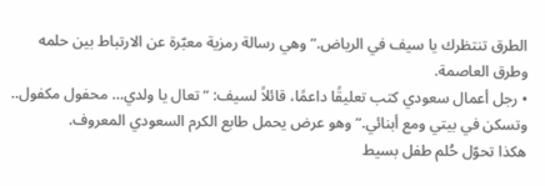الطرق تنتظرك يا سيف في الرياض.” وهي رسالة رمزية معبّرة عن الارتباط بين حلمه وطرق العاصمة.
• رجل أعمال سعودي كتب تعليقًا داعمًا، قائلاً لسيف: “تعال يا ولدي… محفول مكفول.. وتسكن في بيتي ومع أبنائي.” وهو عرض يحمل طابع الكرم السعودي المعروف.
هكذا تحوّل حُلم طفل بسيط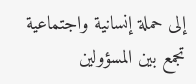إلى حملة إنسانية واجتماعية تجمع بين المسؤولين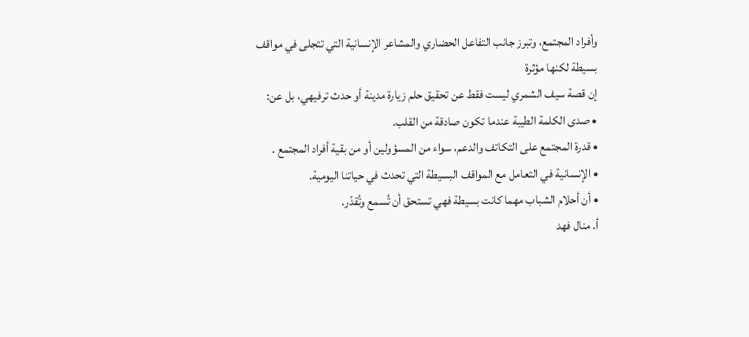وأفراد المجتمع، وتبرز جانب التفاعل الحضاري والمشاعر الإنسانية التي تتجلى في مواقف بسيطة لكنها مؤثرة
إن قصة سيف الشمري ليست فقط عن تحقيق حلم زيارة مدينة أو حدث ترفيهي، بل عن:
• صدى الكلمة الطيبة عندما تكون صادقة من القلب.
• قدرة المجتمع على التكاتف والدعم، سواء من المسؤولين أو من بقية أفراد المجتمع .
• الإنسانية في التعامل مع المواقف البسيطة التي تحدث في حياتنا اليومية.
• أن أحلام الشباب مهما كانت بسيطة فهي تستحق أن تُسمع وتُقدّر.
أ. منال فهد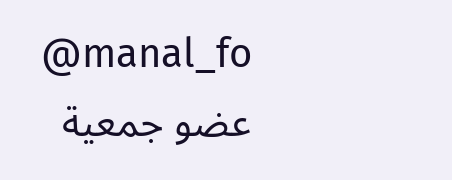@manal_fo
عضو جمعية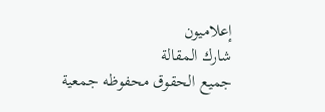إعلاميون
شارك المقالة
جميع الحقوق محفوظه جمعية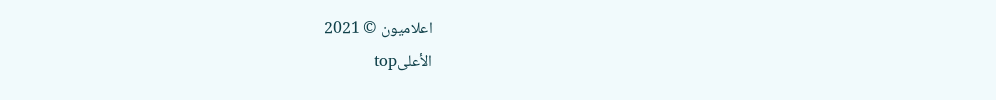اعلاميون © 2021
الأعلىtop